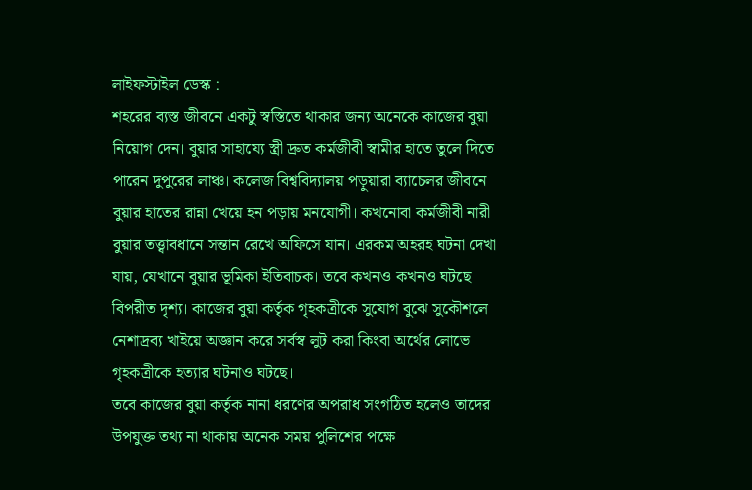লাইফস্টাইল ডেস্ক :
শহরের ব্যস্ত জীবনে একটু স্বস্তিতে থাকার জন্য অনেকে কাজের বুয়া নিয়োগ দেন। বুয়ার সাহায্যে স্ত্রী দ্রুত কর্মজীবী স্বামীর হাতে তুলে দিতে পারেন দুপুরের লাঞ্চ। কলেজ বিশ্ববিদ্যালয় পড়ুয়ারা ব্যাচেলর জীবনে বুয়ার হাতের রান্না খেয়ে হন পড়ায় মনযোগী। কখনোবা কর্মজীবী নারী বুয়ার তত্ত্বাবধানে সন্তান রেখে অফিসে যান। এরকম অহরহ ঘটনা দেখা যায়, যেখানে বুয়ার ভূমিকা ইতিবাচক। তবে কখনও কখনও ঘটছে বিপরীত দৃশ্য। কাজের বুয়া কর্তৃক গৃহকত্রীকে সুযোগ বুঝে সুকৌশলে নেশাদ্রব্য খাইয়ে অজ্ঞান করে সর্বস্ব লুট করা কিংবা অর্থের লোভে গৃহকত্রীকে হত্যার ঘটনাও ঘটছে।
তবে কাজের বুয়া কর্তৃক নানা ধরণের অপরাধ সংগঠিত হলেও তাদের উপযুক্ত তথ্য না থাকায় অনেক সময় পুলিশের পক্ষে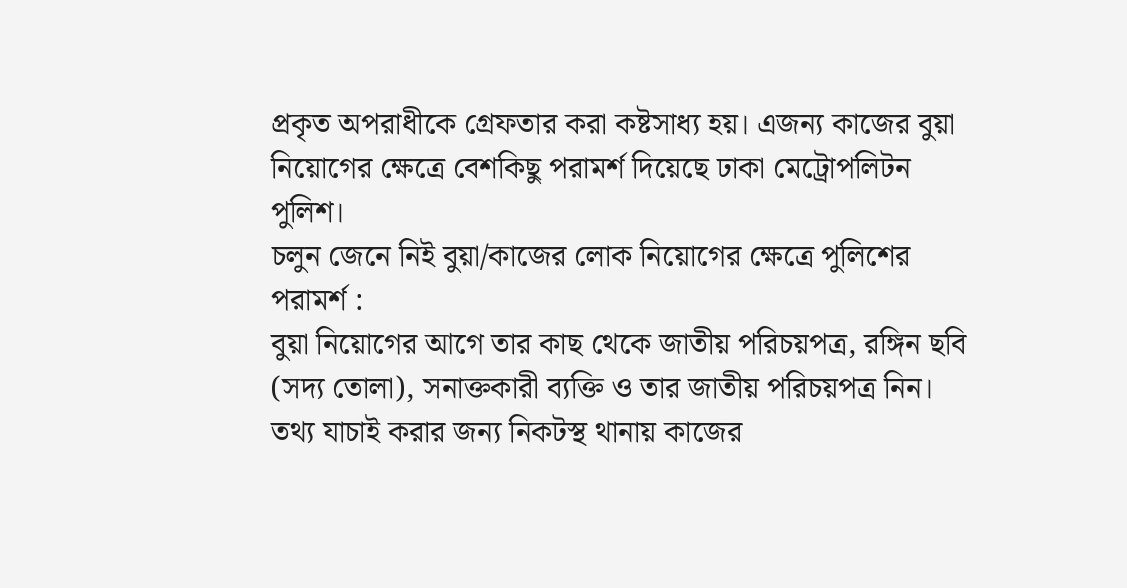প্রকৃত অপরাধীকে গ্রেফতার করা কষ্টসাধ্য হয়। এজন্য কাজের বুয়া নিয়োগের ক্ষেত্রে বেশকিছু পরামর্শ দিয়েছে ঢাকা মেট্রোপলিটন পুলিশ।
চলুন জেনে নিই বুয়া/কাজের লোক নিয়োগের ক্ষেত্রে পুলিশের পরামর্শ :
বুয়া নিয়োগের আগে তার কাছ থেকে জাতীয় পরিচয়পত্র, রঙ্গিন ছবি (সদ্য তোলা), সনাক্তকারী ব্যক্তি ও তার জাতীয় পরিচয়পত্র নিন।
তথ্য যাচাই করার জন্য নিকটস্থ থানায় কাজের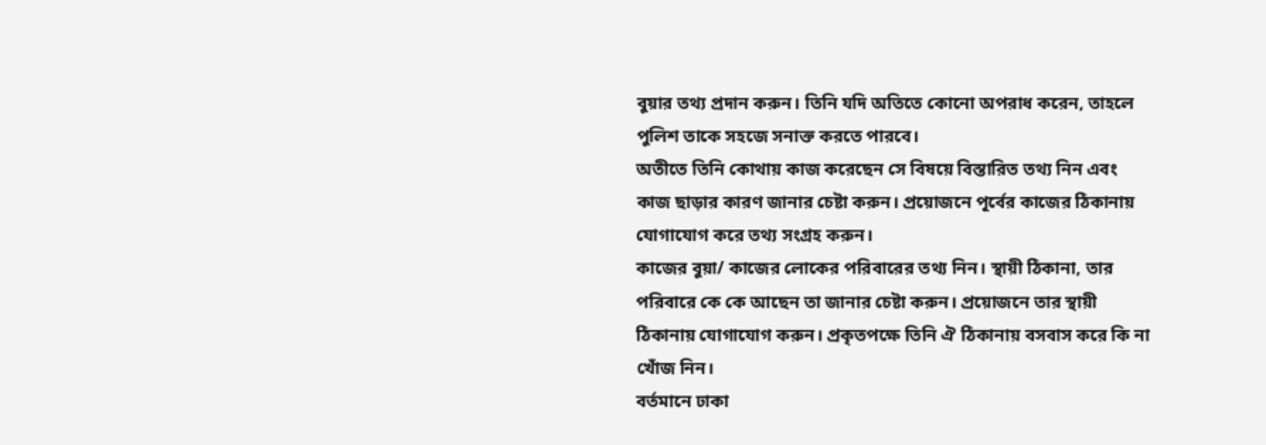বুয়ার তথ্য প্রদান করুন। তিনি যদি অতিতে কোনো অপরাধ করেন, তাহলে পুলিশ তাকে সহজে সনাক্ত করতে পারবে।
অতীতে তিনি কোথায় কাজ করেছেন সে বিষয়ে বিস্তারিত তথ্য নিন এবং কাজ ছাড়ার কারণ জানার চেষ্টা করুন। প্রয়োজনে পূর্বের কাজের ঠিকানায় যোগাযোগ করে তথ্য সংগ্রহ করুন।
কাজের বুয়া/ কাজের লোকের পরিবারের তথ্য নিন। স্থায়ী ঠিকানা, তার পরিবারে কে কে আছেন তা জানার চেষ্টা করুন। প্রয়োজনে তার স্থায়ী ঠিকানায় যোগাযোগ করুন। প্রকৃতপক্ষে তিনি ঐ ঠিকানায় বসবাস করে কি না খোঁজ নিন।
বর্তমানে ঢাকা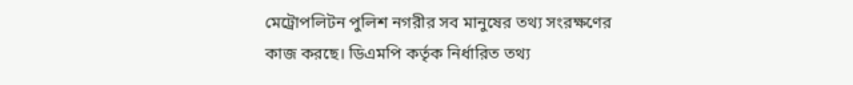মেট্রোপলিটন পুলিশ নগরীর সব মানুষের তথ্য সংরক্ষণের কাজ করছে। ডিএমপি কর্তৃক নির্ধারিত তথ্য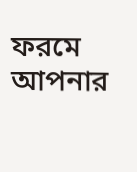ফরমে আপনার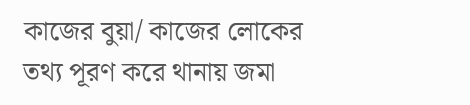কাজের বুয়া/ কাজের লোকের তথ্য পূরণ করে থানায় জমা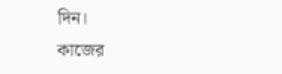দিন।
কাজের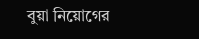বুয়া নিয়োগের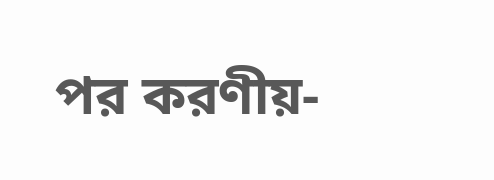পর করণীয়-